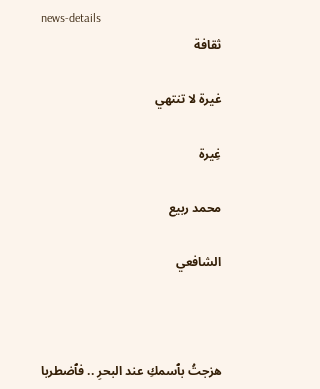news-details
ثقافة

غيرة لا تنتهي

غِيرة

محمد ربيع

الشافعي



هزجتُ بٱسمكِ عند البحرِ .. فٱضطربا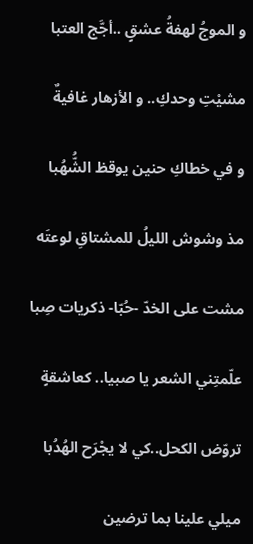و الموجُ لهفةُ عشقٍ ..أجَّج العتبا

مشيْتِ وحدكِ.. و الأزهار غافيةٌ

و في خطاكِ حنين يوقظ الشُّهُبا

مذ وشوش الليلُ للمشتاقِ لوعتَه

مشت على الخدّ -حُبّا- ذكريات صِبا

علّمتِني الشعر يا صبيا.. كعاشقةٍ

تروّض الكحل..كي لا يجْرَح الهُدُبا

ميلي علينا بما ترضين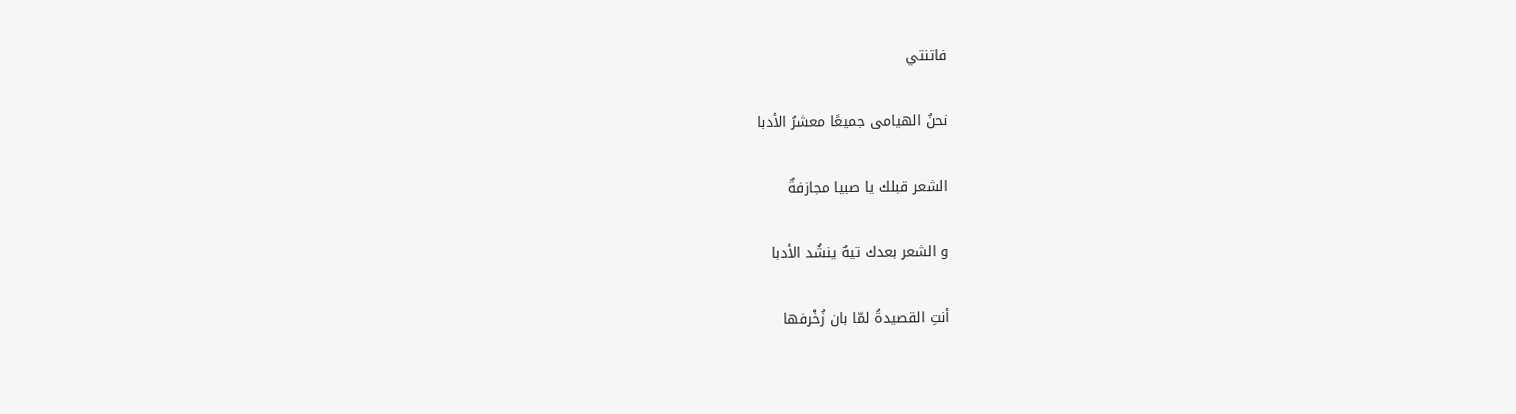فاتنتي

نحنُ الهيامى جميعًا معشرُ الأدبا

الشعر قبلك يا صبيا مجازفةٌ

و الشعر بعدك تيهٌ ينشُد الأدبا

أنتِ القصيدةُ لمّا بان زُخْرفها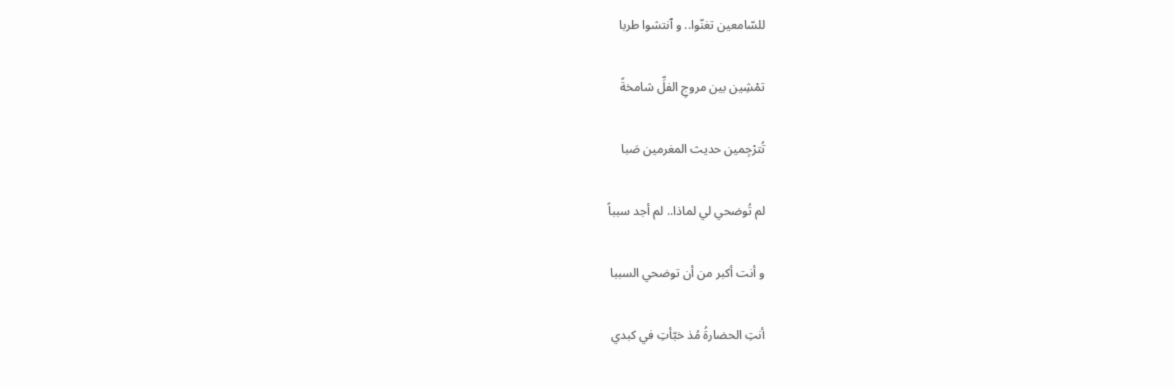للسّامعين تغنّوا.. و ٱنتشوا طربا

تمْشِين بين مروجِ الفلِّ شامخةً

تُترْجِمين حديث المغرمين صَبا

لم تُوضحي لي لماذا.. لم أجد سبباً

و أنت أكبر من أن توضحي السببا

أنتِ الحضارةُ مُذ خبّأتِ في كبدي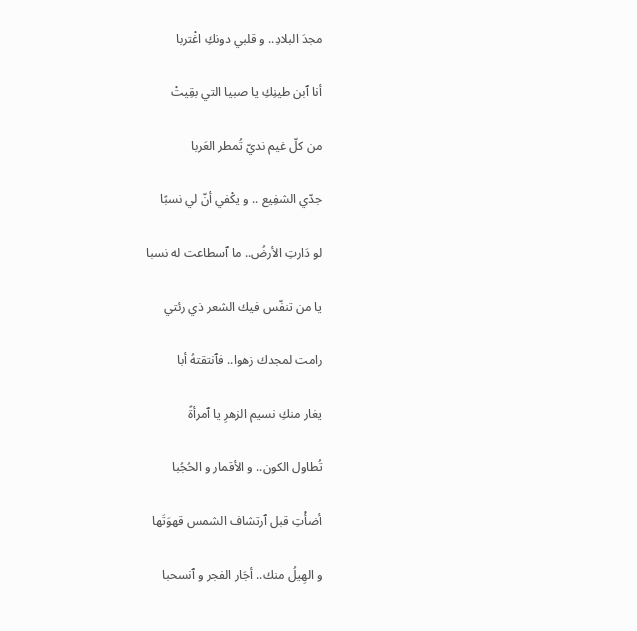مجدَ البلادِ.. و قلبي دونكِ اغْتربا

أنا ٱبن طينِكِ يا صبيا التي بقِيتْ

من كلّ غيم نديّ تُمطر العَربا

جدّي الشفِيع .. و يكْفي أنّ لي نسبًا

لو دَارتِ الأرضُ.. ما ٱسطاعت له نسبا

يا من تنفّس فيك الشعر ذي رئتي

رامت لمجدك زهوا.. فٱنتقتهُ أبا

يغار منكِ نسيم الزهرِ يا ٱمرأةً

تُطاول الكون.. و الأقمار و الحُجُبا

أضأْتِ قبل ٱرتشاف الشمس قهوَتَها

و الهِيلُ منك.. أجَار الفجر و ٱنسحبا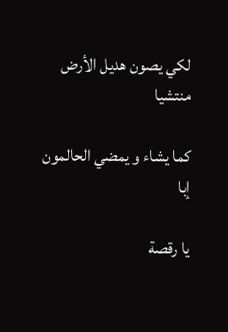لكي يصون هديل الأرض منتشيا

كما يشاء و يمضي الحالمون إبا

يا رقصة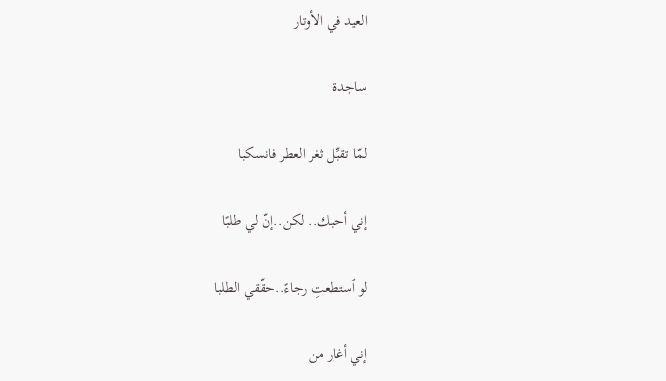العيد في الأوتار

ساجدة

لمّا تقبِّل ثغر العطر فانسكبا

إني أحبك.. لكن..إنّ لي طلبًا

لو ٱستطعتِ رجاءً..حقّقي الطلبا

إني أغار من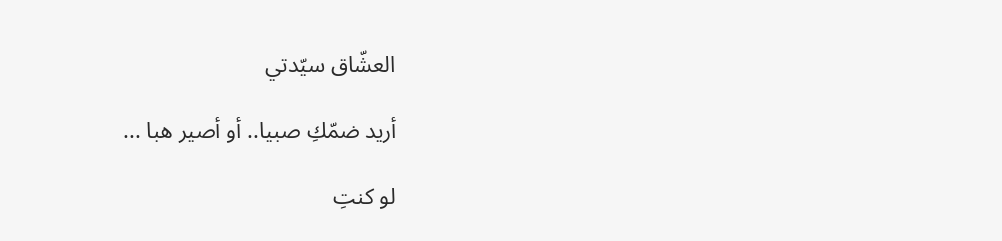العشّاق سيّدتي

أريد ضمّكِ صبيا.. أو أصير هبا ...

لو كنتِ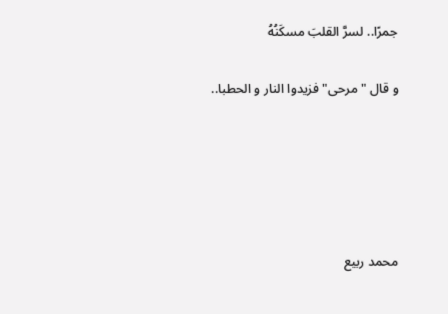جمرًا.. لسرَّ القلبَ مسكَنُهُ

و قال "مرحى" فزيدوا النار و الحطبا..





محمد ربيع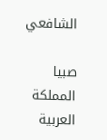الشافعي

صبيا المملكة العربية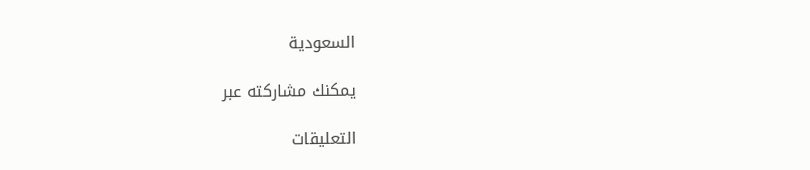السعودية

يمكنك مشاركته عبر

التعليقات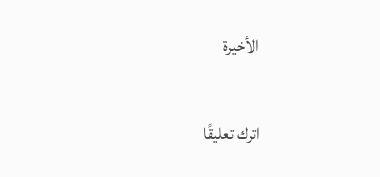الأخيرة

اترك تعليقًا